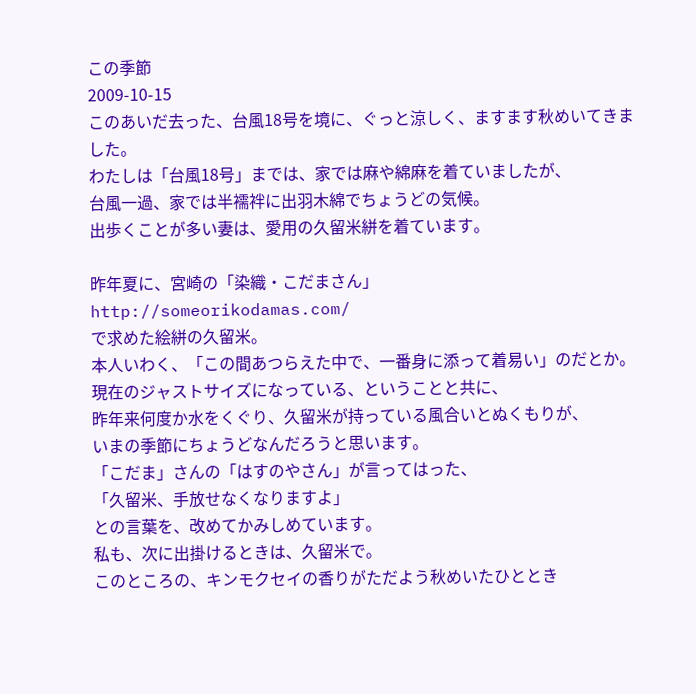この季節
2009-10-15
このあいだ去った、台風18号を境に、ぐっと涼しく、ますます秋めいてきました。
わたしは「台風18号」までは、家では麻や綿麻を着ていましたが、
台風一過、家では半襦袢に出羽木綿でちょうどの気候。
出歩くことが多い妻は、愛用の久留米絣を着ています。

昨年夏に、宮崎の「染織・こだまさん」
http://someorikodamas.com/
で求めた絵絣の久留米。
本人いわく、「この間あつらえた中で、一番身に添って着易い」のだとか。
現在のジャストサイズになっている、ということと共に、
昨年来何度か水をくぐり、久留米が持っている風合いとぬくもりが、
いまの季節にちょうどなんだろうと思います。
「こだま」さんの「はすのやさん」が言ってはった、
「久留米、手放せなくなりますよ」
との言葉を、改めてかみしめています。
私も、次に出掛けるときは、久留米で。
このところの、キンモクセイの香りがただよう秋めいたひととき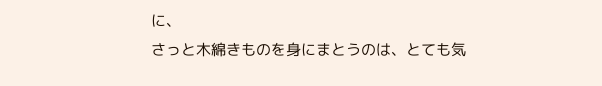に、
さっと木綿きものを身にまとうのは、とても気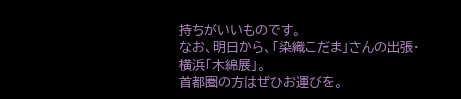持ちがいいものです。
なお、明日から、「染織こだま」さんの出張・横浜「木綿展」。
首都圏の方はぜひお運びを。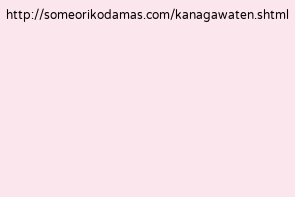http://someorikodamas.com/kanagawaten.shtml